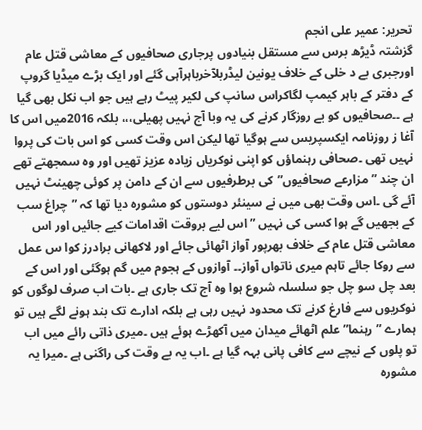تحریر: عمیر علی انجم
گزشتہ ڈیڑھ برس سے مستقل بنیادوں پرجاری صحافیوں کے معاشی قتل عام اورجبری بے د خلی کے خلاف یونین لیڈربلآخرباہرآہی گئے اور ایک بڑے میڈیا گروپ کے دفتر کے باہر کیمپ لگاکراس سانپ کی لکیر پیٹ رہے ہیں جو اب نکل بھی گیا ہے ۔۔صحافیوں کو بے روزگار کرنے کی یہ وبا آج نہیں پھیلی،،، بلکہ 2016میں اس کا آغا ز روزنامہ ایکسپریس سے ہوگیا تھا لیکن اس وقت کسی کو اس بات کی پروا نہیں تھی ۔صحافی رہنماؤں کو اپنی نوکریاں زیادہ عزیز تھیں اور وہ سمجھتے تھے ان چند ”مزارعے صحافیوں”کی برطرفیوں سے ان کے دامن پر کوئی چھینٹ نہیں آئے گی ۔اس وقت بھی میں نے سینئر دوستوں کو مشورہ دیا تھا کہ ”چراغ سب کے بجھیں گے ہوا کسی کی نہیں ”اس لیے بروقت اقدامات کیے جائیں اور اس معاشی قتل عام کے خلاف بھرپور آواز اٹھائی جائے اور لاکھانی برادرز کوا س عمل سے روکا جائے تاہم میری ناتواں آواز۔۔ آوازوں کے ہجوم میں گم ہوگئی اور اس کے بعد چل سو چل جو سلسلہ شروع ہوا وہ آج تک جاری ہے ۔بات اب صرف لوگوں کو نوکریوں سے فارغ کرنے تک محدود نہیں رہی ہے بلکہ ادارے تک بند ہونے لگے ہیں تو ہمارے ”رہنما”علم اٹھائے میدان میں آکھڑے ہوئے ہیں ۔میری ذاتی رائے میں اب تو پلوں کے نیچے سے کافی پانی بہہ گیا ہے ۔اب یہ بے وقت کی راگنی ہے ۔میرا یہ مشورہ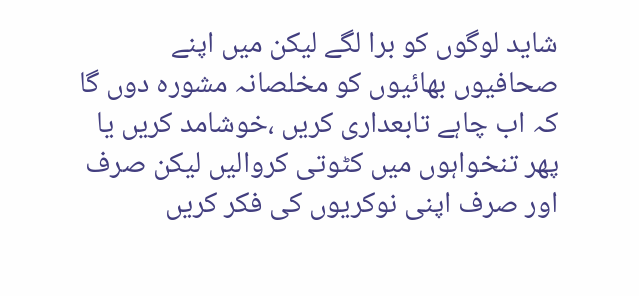شاید لوگوں کو برا لگے لیکن میں اپنے صحافیوں بھائیوں کو مخلصانہ مشورہ دوں گا کہ اب چاہے تابعداری کریں ،خوشامد کریں یا پھر تنخواہوں میں کٹوتی کروالیں لیکن صرف اور صرف اپنی نوکریوں کی فکر کریں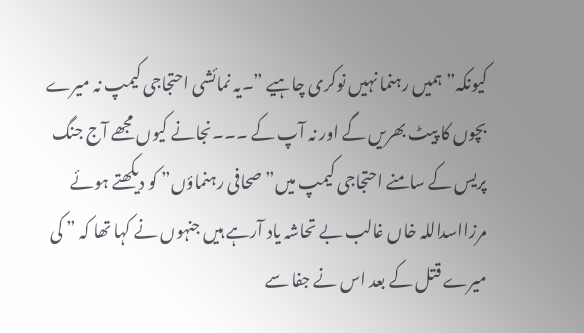کیونکہ” ہمیں رہنما نہیں نوکری چاہیے ”۔یہ نمائشی احتجاجی کیمپ نہ میرے بچوں کا پیٹ بھریں گے اور نہ آپ کے ۔۔۔نجانے کیوں مجھے آج جنگ پریس کے سامنے احتجاجی کیمپ میں” صحافی رہنماؤں” کو دیکھتے ہوئے مرزااسداللہ خاں غالب بے تحاشہ یاد آرہے ہیں جنہوں نے کہا تھا کہ ” کی میرے قتل کے بعد اس نے جفا سے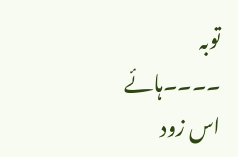توبہ ۔۔۔۔ہائے اس زود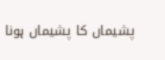پشیماں کا پشیماں ہونا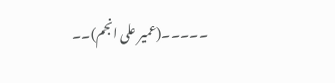۔۔۔۔۔(عمیر علی انجم)۔۔